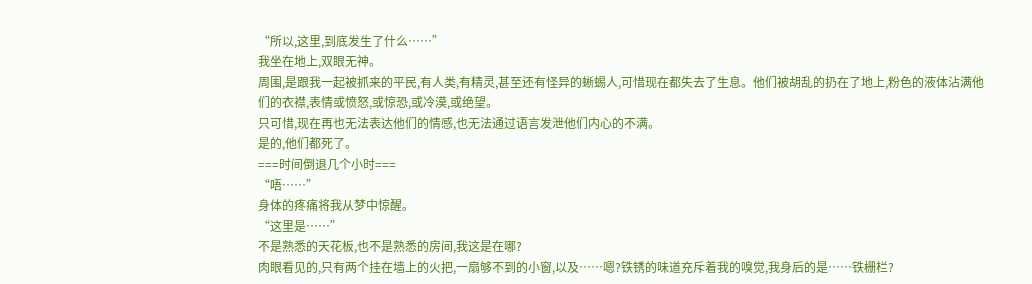“所以,这里,到底发生了什么……”
我坐在地上,双眼无神。
周围,是跟我一起被抓来的平民,有人类,有精灵,甚至还有怪异的蜥蜴人,可惜现在都失去了生息。他们被胡乱的扔在了地上,粉色的液体沾满他们的衣襟,表情或愤怒,或惊恐,或冷漠,或绝望。
只可惜,现在再也无法表达他们的情感,也无法通过语言发泄他们内心的不满。
是的,他们都死了。
===时间倒退几个小时===
“唔……”
身体的疼痛将我从梦中惊醒。
“这里是……”
不是熟悉的天花板,也不是熟悉的房间,我这是在哪?
肉眼看见的,只有两个挂在墙上的火把,一扇够不到的小窗,以及……嗯?铁锈的味道充斥着我的嗅觉,我身后的是……铁栅栏?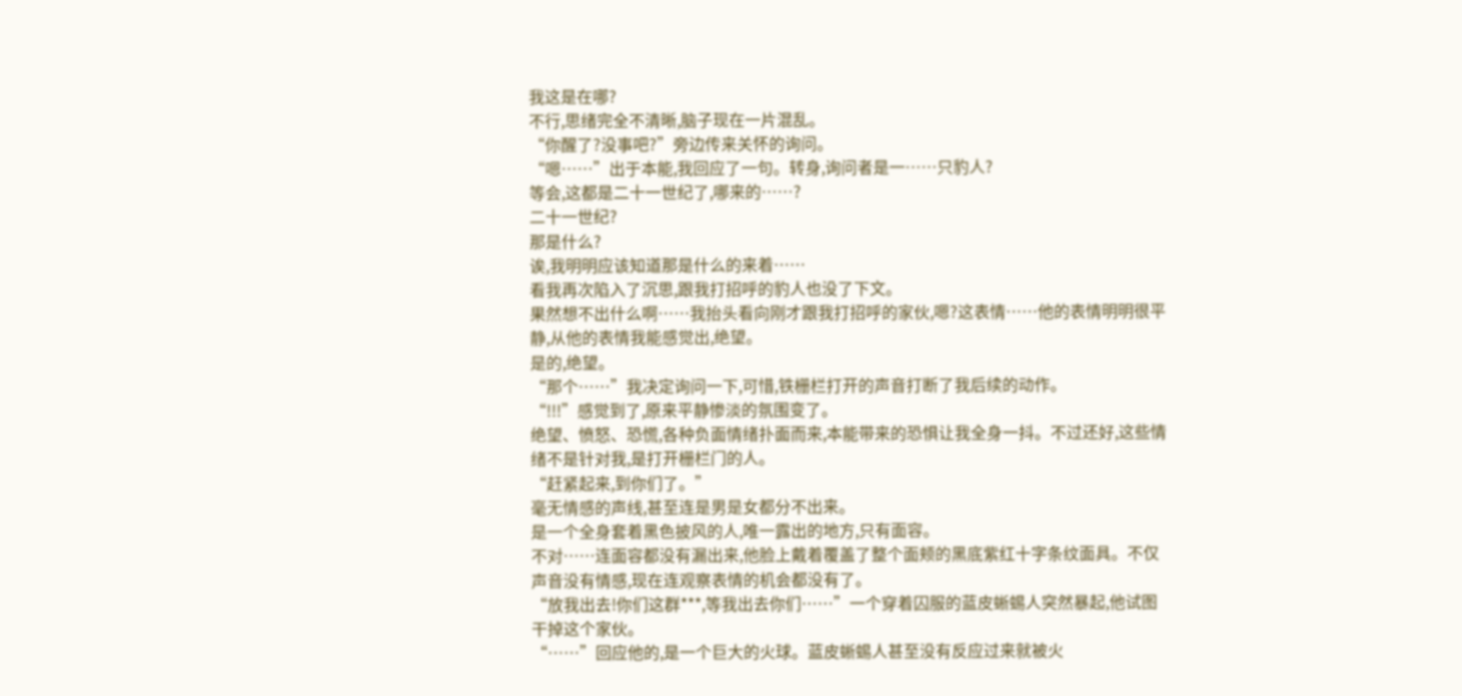我这是在哪?
不行,思绪完全不清晰,脑子现在一片混乱。
“你醒了?没事吧?”旁边传来关怀的询问。
“嗯……”出于本能,我回应了一句。转身,询问者是一……只豹人?
等会,这都是二十一世纪了,哪来的……?
二十一世纪?
那是什么?
诶,我明明应该知道那是什么的来着……
看我再次陷入了沉思,跟我打招呼的豹人也没了下文。
果然想不出什么啊……我抬头看向刚才跟我打招呼的家伙,嗯?这表情……他的表情明明很平静,从他的表情我能感觉出,绝望。
是的,绝望。
“那个……”我决定询问一下,可惜,铁栅栏打开的声音打断了我后续的动作。
“!!!”感觉到了,原来平静惨淡的氛围变了。
绝望、愤怒、恐慌,各种负面情绪扑面而来,本能带来的恐惧让我全身一抖。不过还好,这些情绪不是针对我,是打开栅栏门的人。
“赶紧起来,到你们了。”
毫无情感的声线,甚至连是男是女都分不出来。
是一个全身套着黑色披风的人,唯一露出的地方,只有面容。
不对……连面容都没有漏出来,他脸上戴着覆盖了整个面颊的黑底紫红十字条纹面具。不仅声音没有情感,现在连观察表情的机会都没有了。
“放我出去!你们这群***,等我出去你们……”一个穿着囚服的蓝皮蜥蜴人突然暴起,他试图干掉这个家伙。
“……”回应他的,是一个巨大的火球。蓝皮蜥蜴人甚至没有反应过来就被火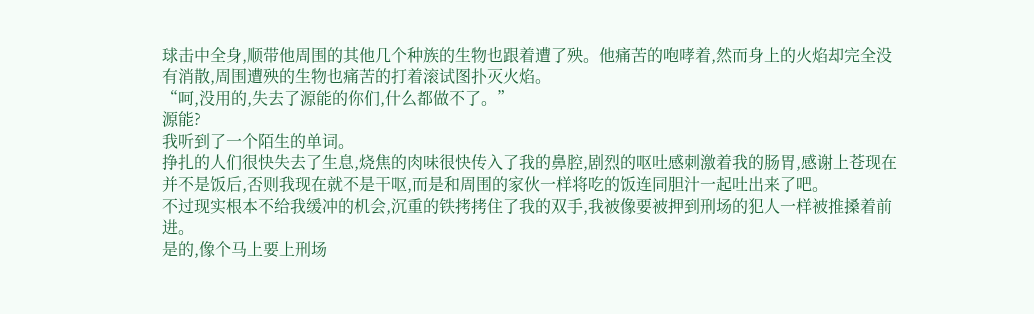球击中全身,顺带他周围的其他几个种族的生物也跟着遭了殃。他痛苦的咆哮着,然而身上的火焰却完全没有消散,周围遭殃的生物也痛苦的打着滚试图扑灭火焰。
“呵,没用的,失去了源能的你们,什么都做不了。”
源能?
我听到了一个陌生的单词。
挣扎的人们很快失去了生息,烧焦的肉味很快传入了我的鼻腔,剧烈的呕吐感刺激着我的肠胃,感谢上苍现在并不是饭后,否则我现在就不是干呕,而是和周围的家伙一样将吃的饭连同胆汁一起吐出来了吧。
不过现实根本不给我缓冲的机会,沉重的铁拷拷住了我的双手,我被像要被押到刑场的犯人一样被推搡着前进。
是的,像个马上要上刑场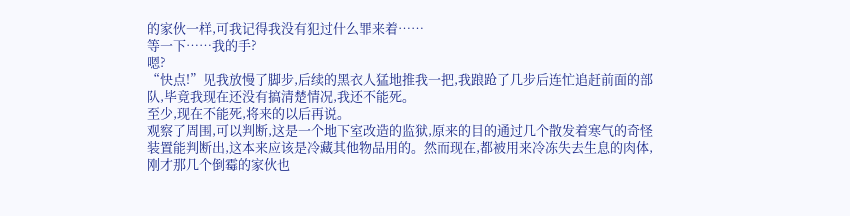的家伙一样,可我记得我没有犯过什么罪来着……
等一下……我的手?
嗯?
“快点!”见我放慢了脚步,后续的黑衣人猛地推我一把,我踉跄了几步后连忙追赶前面的部队,毕竟我现在还没有搞清楚情况,我还不能死。
至少,现在不能死,将来的以后再说。
观察了周围,可以判断,这是一个地下室改造的监狱,原来的目的通过几个散发着寒气的奇怪装置能判断出,这本来应该是冷藏其他物品用的。然而现在,都被用来冷冻失去生息的肉体,刚才那几个倒霉的家伙也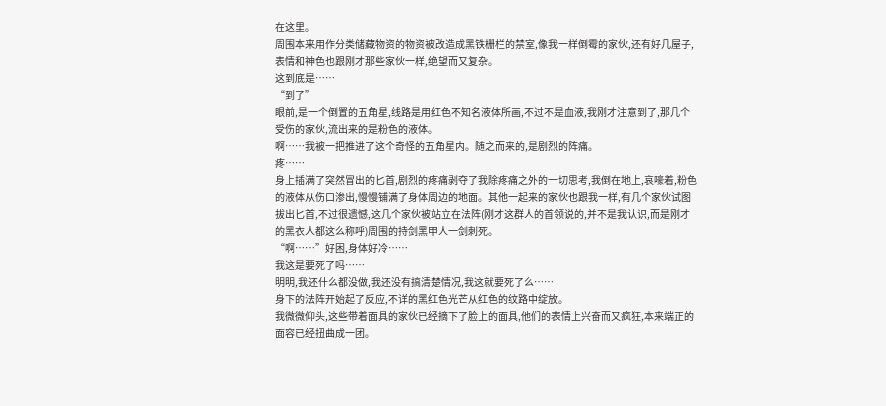在这里。
周围本来用作分类储藏物资的物资被改造成黑铁栅栏的禁室,像我一样倒霉的家伙,还有好几屋子,表情和神色也跟刚才那些家伙一样,绝望而又复杂。
这到底是……
“到了”
眼前,是一个倒置的五角星,线路是用红色不知名液体所画,不过不是血液,我刚才注意到了,那几个受伤的家伙,流出来的是粉色的液体。
啊……我被一把推进了这个奇怪的五角星内。随之而来的,是剧烈的阵痛。
疼……
身上插满了突然冒出的匕首,剧烈的疼痛剥夺了我除疼痛之外的一切思考,我倒在地上,哀嚎着,粉色的液体从伤口渗出,慢慢铺满了身体周边的地面。其他一起来的家伙也跟我一样,有几个家伙试图拔出匕首,不过很遗憾,这几个家伙被站立在法阵(刚才这群人的首领说的,并不是我认识,而是刚才的黑衣人都这么称呼)周围的持剑黑甲人一剑刺死。
“啊……”好困,身体好冷……
我这是要死了吗……
明明,我还什么都没做,我还没有搞清楚情况,我这就要死了么……
身下的法阵开始起了反应,不详的黑红色光芒从红色的纹路中绽放。
我微微仰头,这些带着面具的家伙已经摘下了脸上的面具,他们的表情上兴奋而又疯狂,本来端正的面容已经扭曲成一团。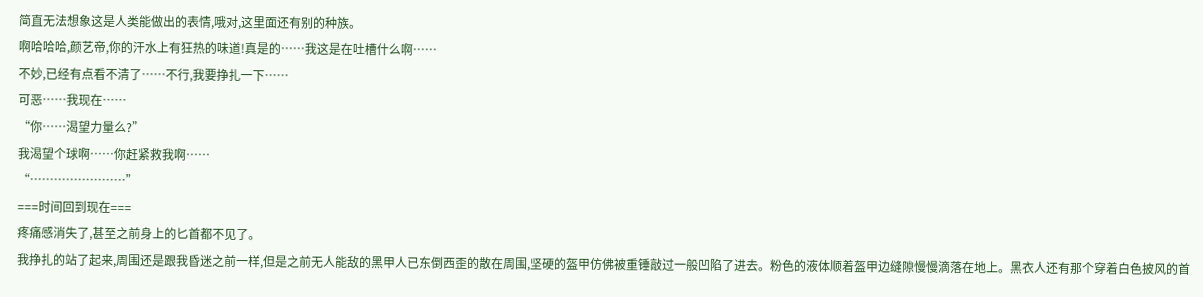简直无法想象这是人类能做出的表情,哦对,这里面还有别的种族。
啊哈哈哈,颜艺帝,你的汗水上有狂热的味道!真是的……我这是在吐槽什么啊……
不妙,已经有点看不清了……不行,我要挣扎一下……
可恶……我现在……
“你……渴望力量么?”
我渴望个球啊……你赶紧救我啊……
“……………………”
===时间回到现在===
疼痛感消失了,甚至之前身上的匕首都不见了。
我挣扎的站了起来,周围还是跟我昏迷之前一样,但是之前无人能敌的黑甲人已东倒西歪的散在周围,坚硬的盔甲仿佛被重锤敲过一般凹陷了进去。粉色的液体顺着盔甲边缝隙慢慢滴落在地上。黑衣人还有那个穿着白色披风的首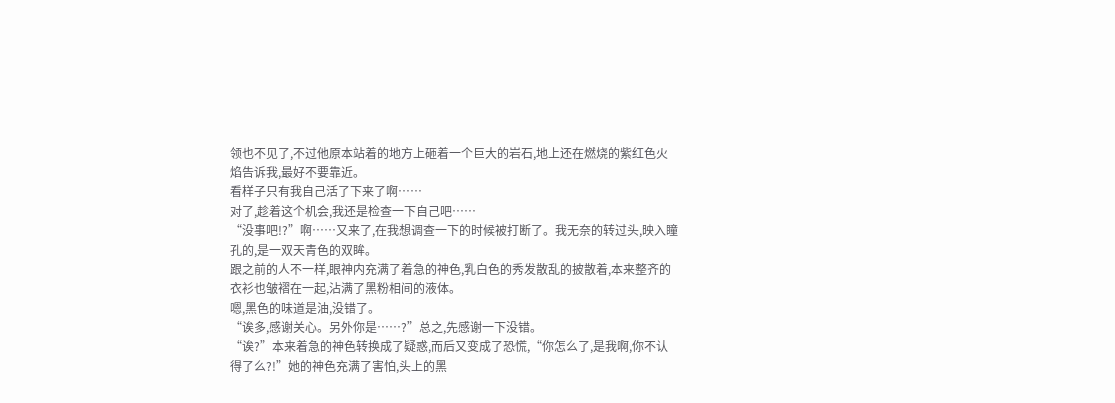领也不见了,不过他原本站着的地方上砸着一个巨大的岩石,地上还在燃烧的紫红色火焰告诉我,最好不要靠近。
看样子只有我自己活了下来了啊……
对了,趁着这个机会,我还是检查一下自己吧……
“没事吧!?”啊……又来了,在我想调查一下的时候被打断了。我无奈的转过头,映入瞳孔的,是一双天青色的双眸。
跟之前的人不一样,眼神内充满了着急的神色,乳白色的秀发散乱的披散着,本来整齐的衣衫也皱褶在一起,沾满了黑粉相间的液体。
嗯,黑色的味道是油,没错了。
“诶多,感谢关心。另外你是……?”总之,先感谢一下没错。
“诶?”本来着急的神色转换成了疑惑,而后又变成了恐慌,“你怎么了,是我啊,你不认得了么?!”她的神色充满了害怕,头上的黑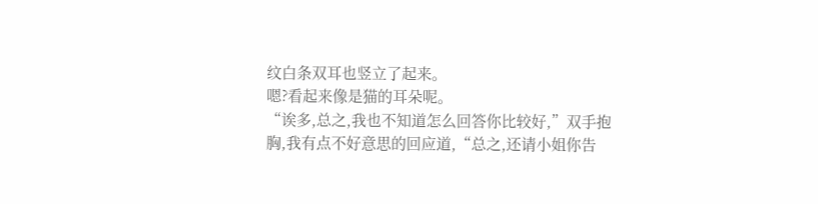纹白条双耳也竖立了起来。
嗯?看起来像是猫的耳朵呢。
“诶多,总之,我也不知道怎么回答你比较好,”双手抱胸,我有点不好意思的回应道,“总之,还请小姐你告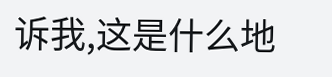诉我,这是什么地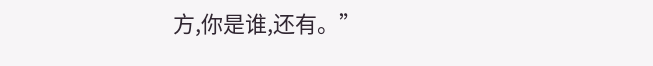方,你是谁,还有。”